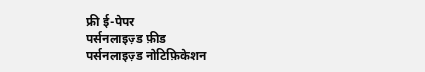फ्री ई-पेपर
पर्सनलाइज़्ड फ़ीड
पर्सनलाइज़्ड नोटिफ़िकेशन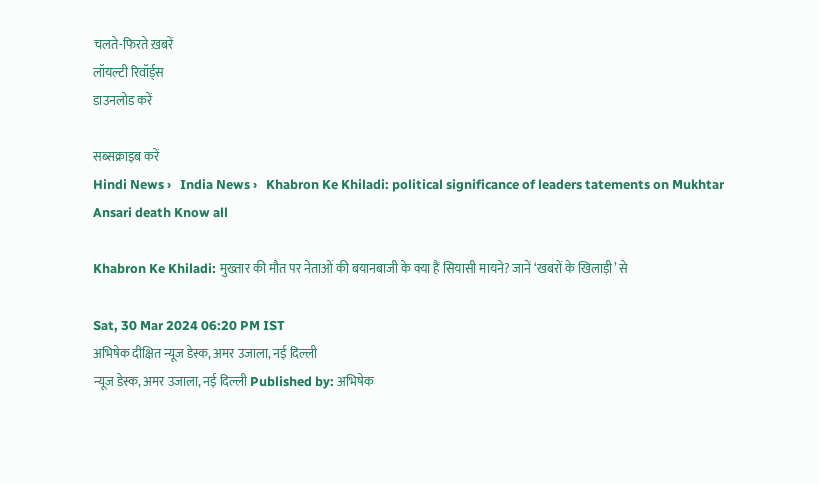चलते-फिरते ख़बरें
लॉयल्टी रिवॉर्ड्स
डाउनलोड करें

सब्सक्राइब करें
Hindi News ›   India News ›   Khabron Ke Khiladi: political significance of leaders tatements on Mukhtar Ansari death Know all

Khabron Ke Khiladi: मुख्तार की मौत पर नेताओं की बयानबाजी के क्या हैं सियासी मायने? जानें ‘खबरों के खिलाड़ी’ से

Sat, 30 Mar 2024 06:20 PM IST
अभिषेक दीक्षित न्यूज डेस्क, अमर उजाला, नई दिल्ली
न्यूज डेस्क, अमर उजाला, नई दिल्ली Published by: अभिषेक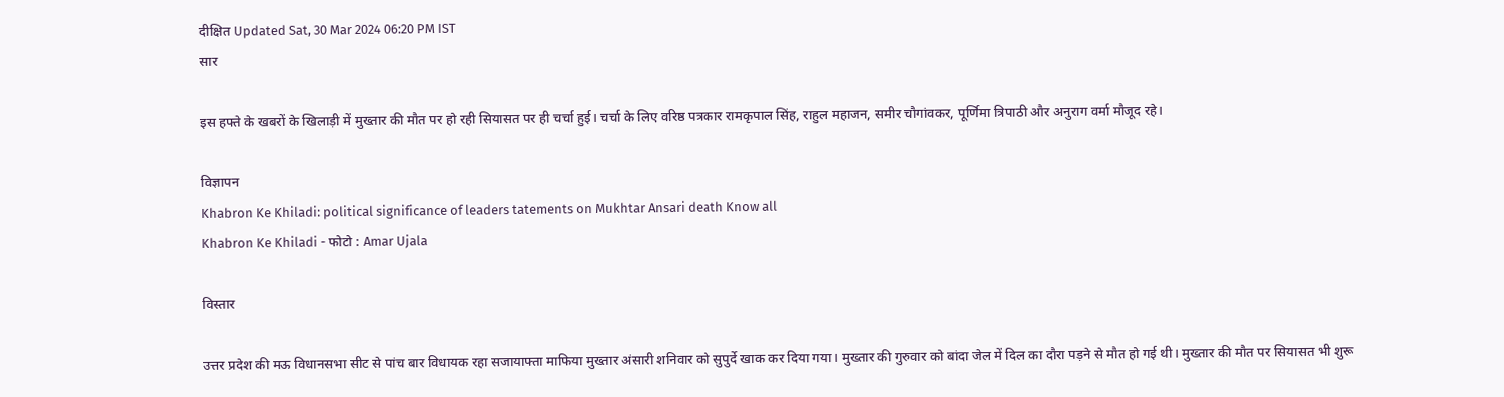दीक्षित Updated Sat, 30 Mar 2024 06:20 PM IST
सार

इस हफ्ते के खबरों के खिलाड़ी में मुख्तार की मौत पर हो रही सियासत पर ही चर्चा हुई। चर्चा के लिए वरिष्ठ पत्रकार रामकृपाल सिंह, राहुल महाजन, समीर चौगांवकर, पूर्णिमा त्रिपाठी और अनुराग वर्मा मौजूद रहे।

विज्ञापन
Khabron Ke Khiladi: political significance of leaders tatements on Mukhtar Ansari death Know all
Khabron Ke Khiladi - फोटो : Amar Ujala

विस्तार

उत्तर प्रदेश की मऊ विधानसभा सीट से पांच बार विधायक रहा सजायाफ्ता माफिया मुख्तार अंसारी शनिवार को सुपुर्दे खाक कर दिया गया। मुख्तार की गुरुवार को बांदा जेल में दिल का दौरा पड़ने से मौत हो गई थी। मुख्तार की मौत पर सियासत भी शुरू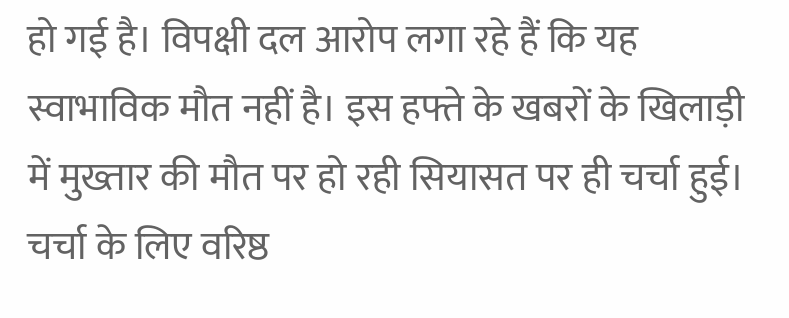हो गई है। विपक्षी दल आरोप लगा रहे हैं कि यह स्वाभाविक मौत नहीं है। इस हफ्ते के खबरों के खिलाड़ी में मुख्तार की मौत पर हो रही सियासत पर ही चर्चा हुई। चर्चा के लिए वरिष्ठ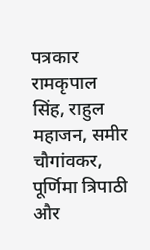पत्रकार रामकृपाल सिंह, राहुल महाजन, समीर चौगांवकर, पूर्णिमा त्रिपाठी और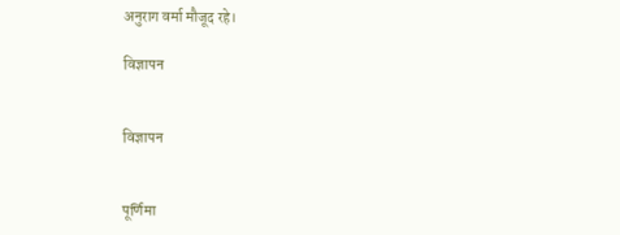अनुराग वर्मा मौजूद रहे।

विज्ञापन


विज्ञापन


पूर्णिमा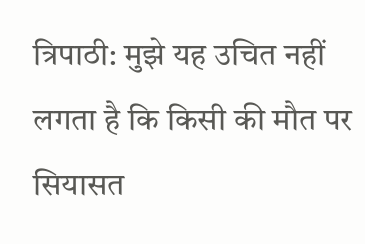त्रिपाठी: मुझे यह उचित नहीं लगता है कि किसी की मौत पर सियासत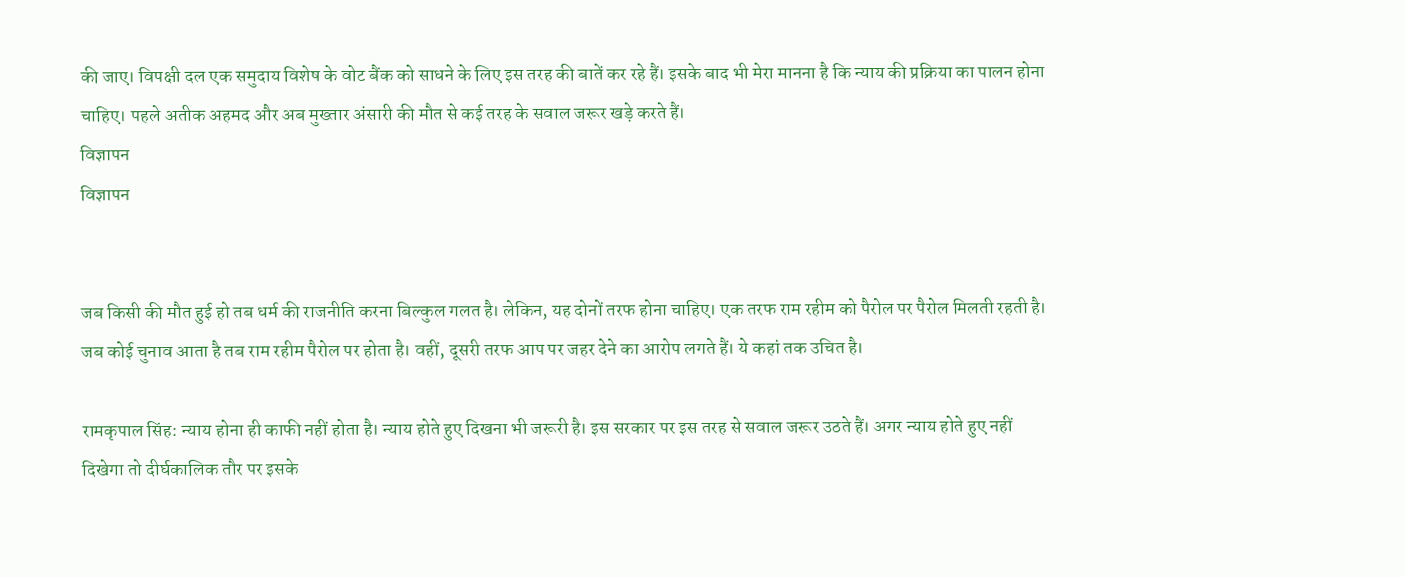की जाए। विपक्षी दल एक समुदाय विशेष के वोट बैंक को साधने के लिए इस तरह की बातें कर रहे हैं। इसके बाद भी मेरा मानना है कि न्याय की प्रक्रिया का पालन होना चाहिए। पहले अतीक अहमद और अब मुख्तार अंसारी की मौत से कई तरह के सवाल जरूर खड़े करते हैं।
विज्ञापन
विज्ञापन


जब किसी की मौत हुई हो तब धर्म की राजनीति करना बिल्कुल गलत है। लेकिन, यह दोनों तरफ होना चाहिए। एक तरफ राम रहीम को पैरोल पर पैरोल मिलती रहती है। जब कोई चुनाव आता है तब राम रहीम पैरोल पर होता है। वहीं, दूसरी तरफ आप पर जहर देने का आरोप लगते हैं। ये कहां तक उचित है।

रामकृपाल सिंह: न्याय होना ही काफी नहीं होता है। न्याय होते हुए दिखना भी जरूरी है। इस सरकार पर इस तरह से सवाल जरूर उठते हैं। अगर न्याय होते हुए नहीं दिखेगा तो दीर्घकालिक तौर पर इसके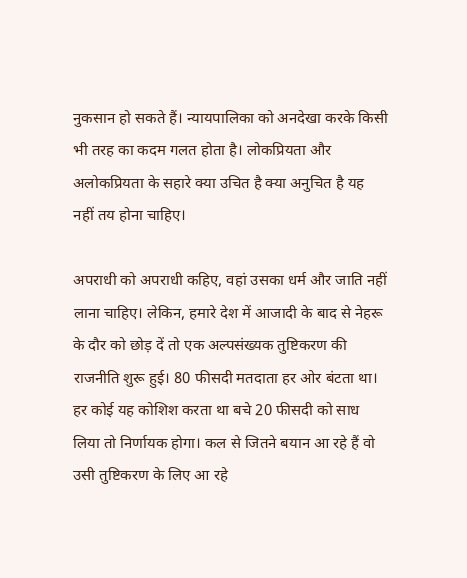नुकसान हो सकते हैं। न्यायपालिका को अनदेखा करके किसी भी तरह का कदम गलत होता है। लोकप्रियता और अलोकप्रियता के सहारे क्या उचित है क्या अनुचित है यह नहीं तय होना चाहिए।

अपराधी को अपराधी कहिए, वहां उसका धर्म और जाति नहीं लाना चाहिए। लेकिन, हमारे देश में आजादी के बाद से नेहरू के दौर को छोड़ दें तो एक अल्पसंख्यक तुष्टिकरण की राजनीति शुरू हुई। 80 फीसदी मतदाता हर ओर बंटता था। हर कोई यह कोशिश करता था बचे 20 फीसदी को साध लिया तो निर्णायक होगा। कल से जितने बयान आ रहे हैं वो उसी तुष्टिकरण के लिए आ रहे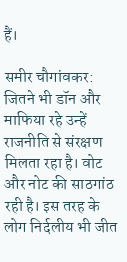हैं।

समीर चौगांवकर: जितने भी डॉन और माफिया रहे उन्हें राजनीति से संरक्षण मिलता रहा है। वोट और नोट की साठगांठ रही है। इस तरह के लोग निर्दलीय भी जीत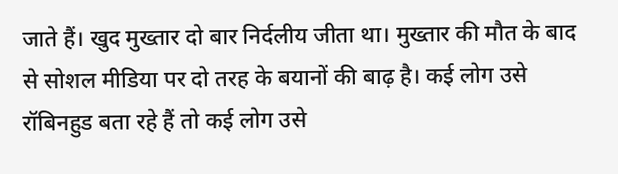जाते हैं। खुद मुख्तार दो बार निर्दलीय जीता था। मुख्तार की मौत के बाद से सोशल मीडिया पर दो तरह के बयानों की बाढ़ है। कई लोग उसे रॉबिनहुड बता रहे हैं तो कई लोग उसे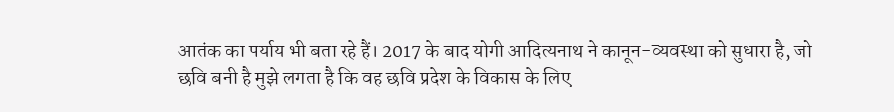आतंक का पर्याय भी बता रहे हैं। 2017 के बाद योगी आदित्यनाथ ने कानून-व्यवस्था को सुधारा है, जो छवि बनी है मुझे लगता है कि वह छवि प्रदेश के विकास के लिए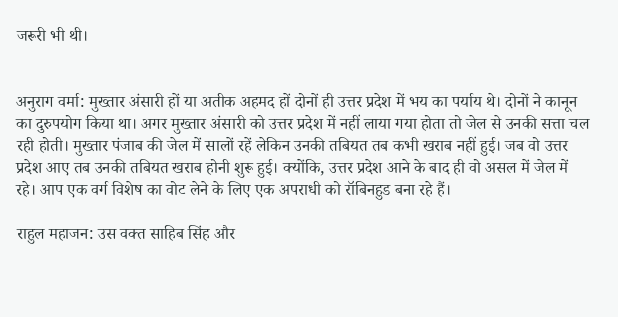जरूरी भी थी।


अनुराग वर्मा: मुख्तार अंसारी हों या अतीक अहमद हों दोनों ही उत्तर प्रदेश में भय का पर्याय थे। दोनों ने कानून का दुरुपयोग किया था। अगर मुख्तार अंसारी को उत्तर प्रदेश में नहीं लाया गया होता तो जेल से उनकी सत्ता चल रही होती। मुख्तार पंजाब की जेल में सालों रहें लेकिन उनकी तबियत तब कभी खराब नहीं हुई। जब वो उत्तर प्रदेश आए तब उनकी तबियत खराब होनी शुरू हुई। क्योंकि, उत्तर प्रदेश आने के बाद ही वो असल में जेल में रहे। आप एक वर्ग विशेष का वोट लेने के लिए एक अपराधी को रॉबिनहुड बना रहे हैं।

राहुल महाजन: उस वक्त साहिब सिंह और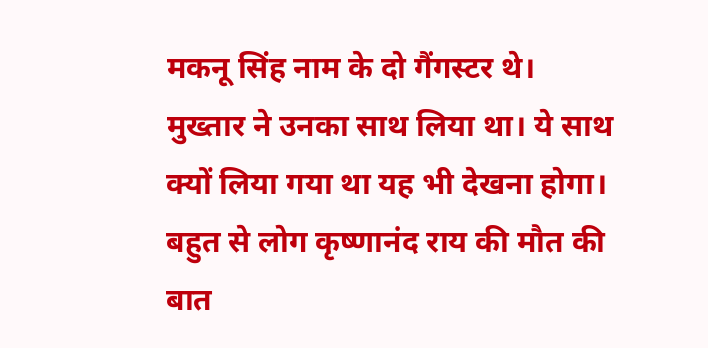मकनू सिंह नाम के दो गैंगस्टर थे। मुख्तार ने उनका साथ लिया था। ये साथ क्यों लिया गया था यह भी देखना होगा। बहुत से लोग कृष्णानंद राय की मौत की बात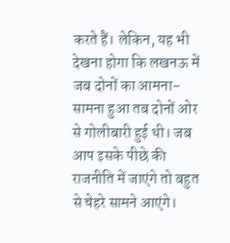करते हैं। लेकिन, यह भी देखना होगा कि लखनऊ में जब दोनों का आमना-सामना हुआ तब दोनों ओर से गोलीबारी हुई थी। जब आप इसके पीछे की राजनीति में जाएंगे तो बहुत से चेहरे सामने आएंगे।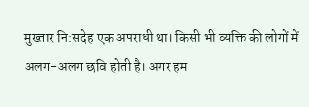मुख्तार नि:सदेह एक अपराधी था। किसी भी व्यक्ति की लोगों में अलग-अलग छवि होती है। अगर हम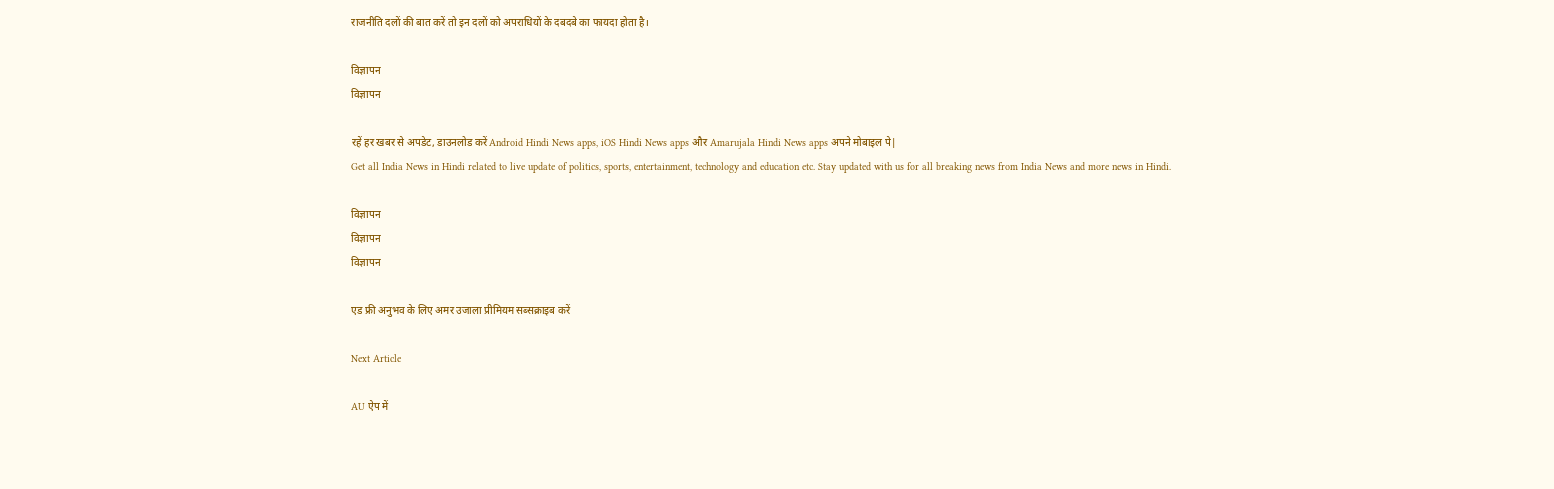राजनीति दलों की बात करें तो इन दलों को अपराधियों के दबदबे का फायदा होता है।

विज्ञापन
विज्ञापन

रहें हर खबर से अपडेट, डाउनलोड करें Android Hindi News apps, iOS Hindi News apps और Amarujala Hindi News apps अपने मोबाइल पे|
Get all India News in Hindi related to live update of politics, sports, entertainment, technology and education etc. Stay updated with us for all breaking news from India News and more news in Hindi.

विज्ञापन
विज्ञापन
विज्ञापन

एड फ्री अनुभव के लिए अमर उजाला प्रीमियम सब्सक्राइब करें

Next Article

AU ऐप में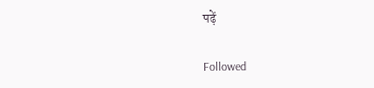पढ़ें

Followed